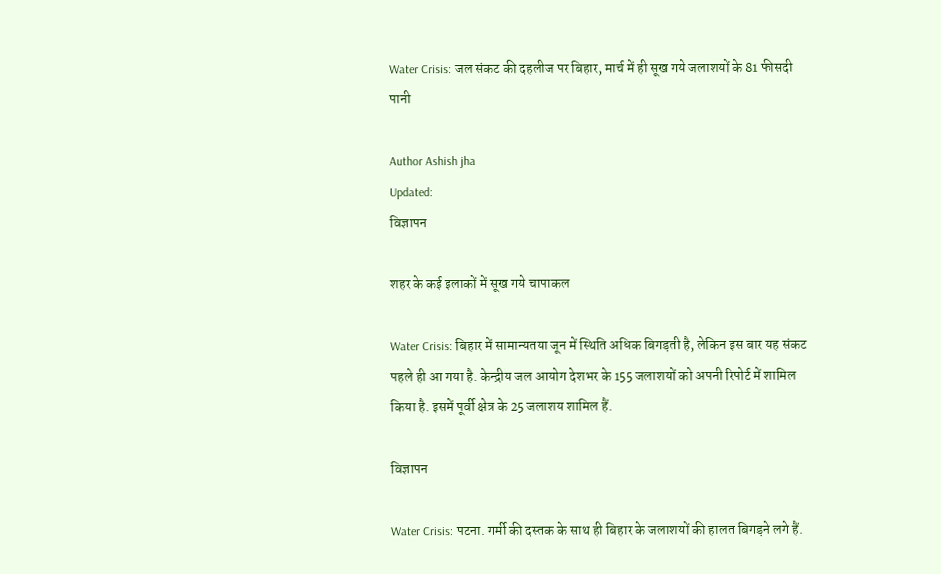Water Crisis: जल संकट की दहलीज पर बिहार, मार्च में ही सूख गये जलाशयों के 81 फीसदी पानी

Author Ashish jha
Updated:
विज्ञापन

शहर के कई इलाकों में सूख गये चापाकल

Water Crisis: बिहार में सामान्यतया जून में स्थिति अधिक बिगड़ती है, लेकिन इस बार यह संकट पहले ही आ गया है. केन्द्रीय जल आयोग देशभर के 155 जलाशयों को अपनी रिपोर्ट में शामिल किया है. इसमें पूर्वी क्षेत्र के 25 जलाशय शामिल हैं.

विज्ञापन

Water Crisis: पटना. गर्मी की दस्तक के साथ ही बिहार के जलाशयों की हालत बिगड़ने लगे हैं.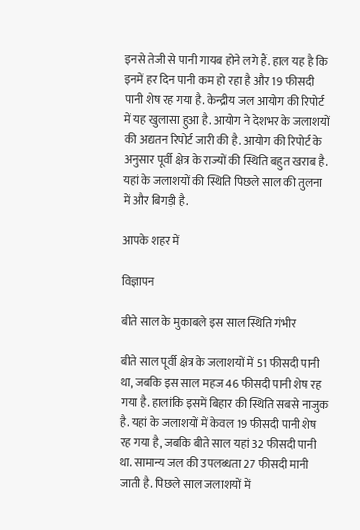इनसे तेजी से पानी गायब होने लगे हैं. हाल यह है कि इनमें हर दिन पानी कम हो रहा है और 19 फीसदी पानी शेष रह गया है. केन्द्रीय जल आयोग की रिपोर्ट में यह खुलासा हुआ है. आयोग ने देशभर के जलाशयों की अद्यतन रिपोर्ट जारी की है. आयोग की रिपोर्ट के अनुसार पूर्वी क्षेत्र के राज्यों की स्थिति बहुत खराब है. यहां के जलाशयों की स्थिति पिछले साल की तुलना में और बिगड़ी है.

आपके शहर में

विज्ञापन

बीते साल के मुकाबले इस साल स्थिति गंभीर

बीते साल पूर्वी क्षेत्र के जलाशयों में 51 फीसदी पानी था, जबकि इस साल महज 46 फीसदी पानी शेष रह गया है. हालांकि इसमें बिहार की स्थिति सबसे नाजुक है. यहां के जलाशयों में केवल 19 फीसदी पानी शेष रह गया है, जबकि बीते साल यहां 32 फीसदी पानी था. सामान्य जल की उपलब्धता 27 फीसदी मानी जाती है. पिछले साल जलाशयों में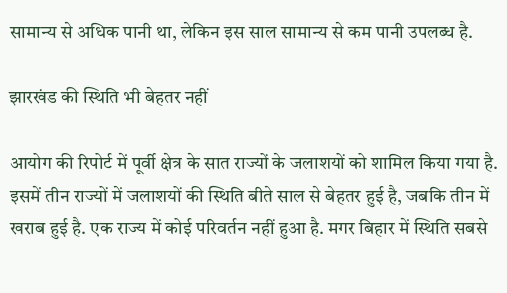सामान्य से अधिक पानी था, लेकिन इस साल सामान्य से कम पानी उपलब्ध है.

झारखंड की स्थिति भी बेहतर नहीं

आयोग की रिपोर्ट में पूर्वी क्षेत्र के सात राज्यों के जलाशयों को शामिल किया गया है. इसमें तीन राज्यों में जलाशयों की स्थिति बीते साल से बेहतर हुई है, जबकि तीन में खराब हुई है. एक राज्य में कोई परिवर्तन नहीं हुआ है. मगर बिहार में स्थिति सबसे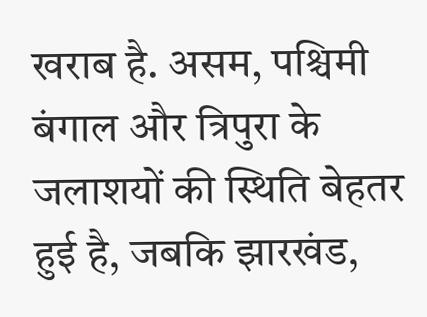खराब है. असम, पश्चिमी बंगाल और त्रिपुरा के जलाशयों की स्थिति बेहतर हुई है, जबकि झारखंड,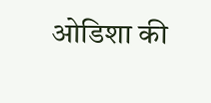ओडिशा की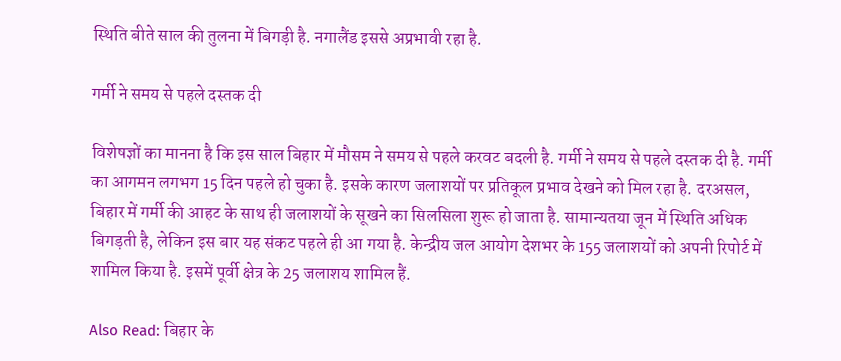स्थिति बीते साल की तुलना में बिगड़ी है. नगालैंड इससे अप्रभावी रहा है.

गर्मी ने समय से पहले दस्तक दी

विशेषज्ञों का मानना है कि इस साल बिहार में मौसम ने समय से पहले करवट बदली है. गर्मी ने समय से पहले दस्तक दी है. गर्मी का आगमन लगभग 15 दिन पहले हो चुका है. इसके कारण जलाशयों पर प्रतिकूल प्रभाव देखने को मिल रहा है. दरअसल, बिहार में गर्मी की आहट के साथ ही जलाशयों के सूखने का सिलसिला शुरू हो जाता है. सामान्यतया जून में स्थिति अधिक बिगड़ती है, लेकिन इस बार यह संकट पहले ही आ गया है. केन्द्रीय जल आयोग देशभर के 155 जलाशयों को अपनी रिपोर्ट में शामिल किया है. इसमें पूर्वी क्षेत्र के 25 जलाशय शामिल हैं.

Also Read: बिहार के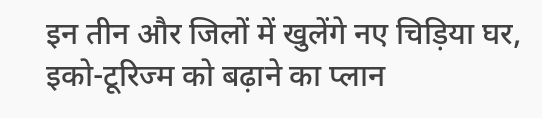इन तीन और जिलों में खुलेंगे नए चिड़िया घर, इको-टूरिज्म को बढ़ाने का प्लान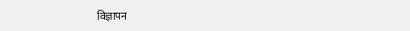विज्ञापन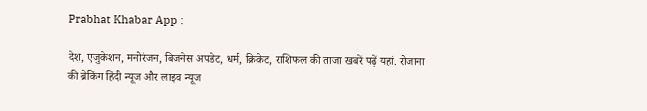Prabhat Khabar App :

देश, एजुकेशन, मनोरंजन, बिजनेस अपडेट, धर्म, क्रिकेट, राशिफल की ताजा खबरें पढ़ें यहां. रोजाना की ब्रेकिंग हिंदी न्यूज और लाइव न्यूज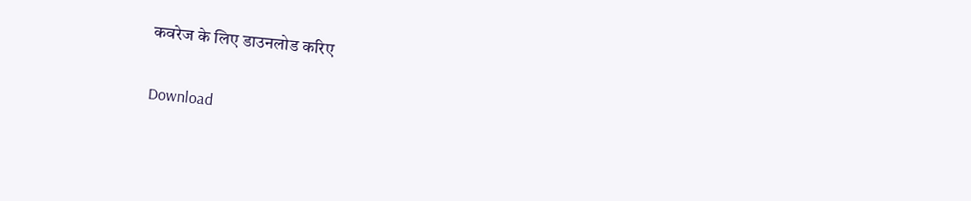कवरेज के लिए डाउनलोड करिए

Download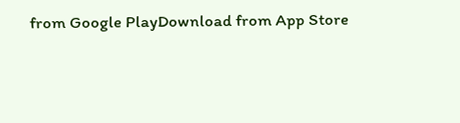from Google PlayDownload from App Store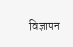विज्ञापन